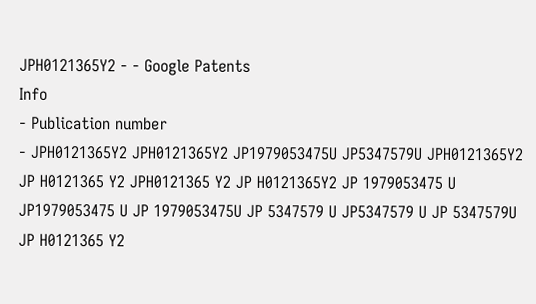JPH0121365Y2 - - Google Patents
Info
- Publication number
- JPH0121365Y2 JPH0121365Y2 JP1979053475U JP5347579U JPH0121365Y2 JP H0121365 Y2 JPH0121365 Y2 JP H0121365Y2 JP 1979053475 U JP1979053475 U JP 1979053475U JP 5347579 U JP5347579 U JP 5347579U JP H0121365 Y2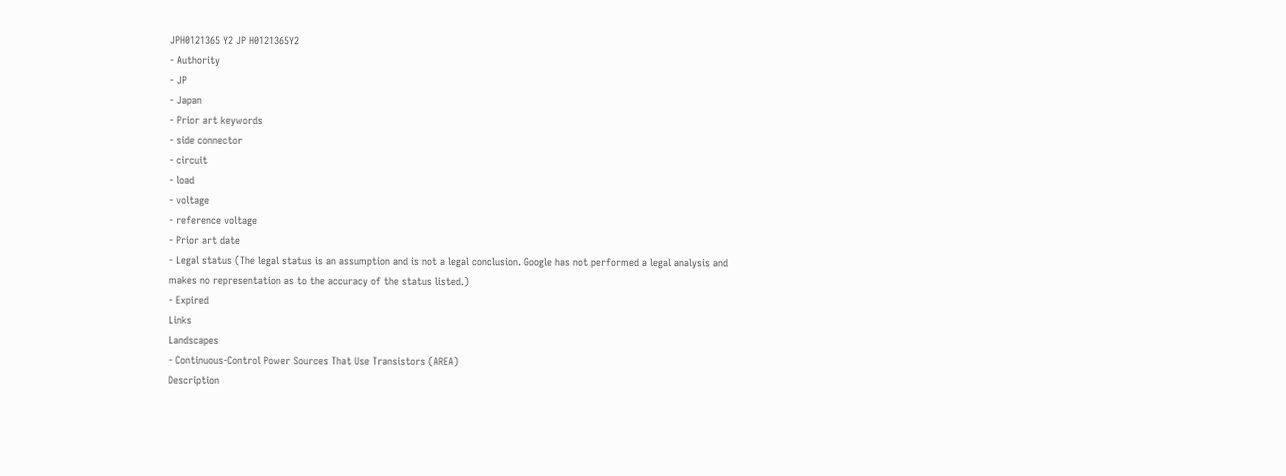JPH0121365 Y2 JP H0121365Y2
- Authority
- JP
- Japan
- Prior art keywords
- side connector
- circuit
- load
- voltage
- reference voltage
- Prior art date
- Legal status (The legal status is an assumption and is not a legal conclusion. Google has not performed a legal analysis and makes no representation as to the accuracy of the status listed.)
- Expired
Links
Landscapes
- Continuous-Control Power Sources That Use Transistors (AREA)
Description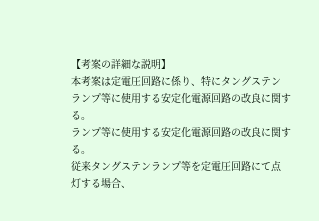【考案の詳細な説明】
本考案は定電圧回路に係り、特にタングステン
ランプ等に使用する安定化電源回路の改良に関す
る。
ランプ等に使用する安定化電源回路の改良に関す
る。
従来タングステンランプ等を定電圧回路にて点
灯する場合、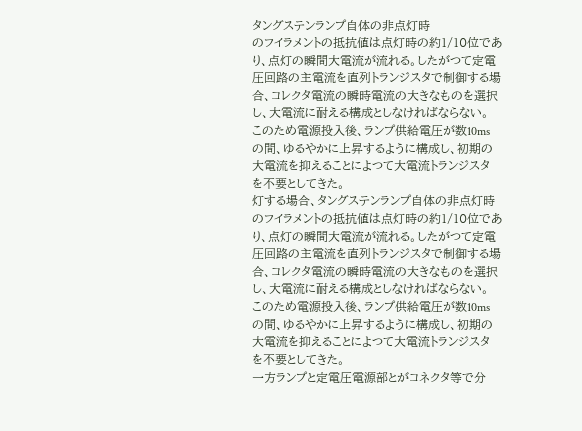タングステンランプ自体の非点灯時
のフイラメントの抵抗値は点灯時の約1/10位であ
り、点灯の瞬間大電流が流れる。したがつて定電
圧回路の主電流を直列トランジスタで制御する場
合、コレクタ電流の瞬時電流の大きなものを選択
し、大電流に耐える構成としなければならない。
このため電源投入後、ランプ供給電圧が数10ms
の間、ゆるやかに上昇するように構成し、初期の
大電流を抑えることによつて大電流トランジスタ
を不要としてきた。
灯する場合、タングステンランプ自体の非点灯時
のフイラメントの抵抗値は点灯時の約1/10位であ
り、点灯の瞬間大電流が流れる。したがつて定電
圧回路の主電流を直列トランジスタで制御する場
合、コレクタ電流の瞬時電流の大きなものを選択
し、大電流に耐える構成としなければならない。
このため電源投入後、ランプ供給電圧が数10ms
の間、ゆるやかに上昇するように構成し、初期の
大電流を抑えることによつて大電流トランジスタ
を不要としてきた。
一方ランプと定電圧電源部とがコネクタ等で分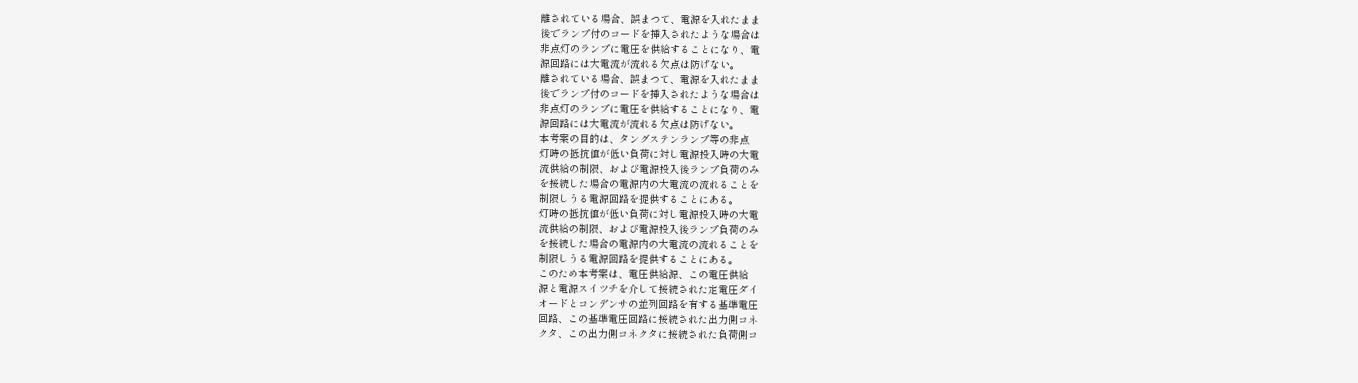離されている場合、誤まつて、電源を入れたまま
後でランプ付のコードを挿入されたような場合は
非点灯のランプに電圧を供給することになり、電
源回路には大電流が流れる欠点は防げない。
離されている場合、誤まつて、電源を入れたまま
後でランプ付のコードを挿入されたような場合は
非点灯のランプに電圧を供給することになり、電
源回路には大電流が流れる欠点は防げない。
本考案の目的は、タングステンランプ等の非点
灯時の抵抗値が低い負荷に対し電源投入時の大電
流供給の制限、および電源投入後ランプ負荷のみ
を接続した場合の電源内の大電流の流れることを
制限しうる電源回路を提供することにある。
灯時の抵抗値が低い負荷に対し電源投入時の大電
流供給の制限、および電源投入後ランプ負荷のみ
を接続した場合の電源内の大電流の流れることを
制限しうる電源回路を提供することにある。
このため本考案は、電圧供給源、この電圧供給
源と電源スイツチを介して接続された定電圧ダイ
オードとコンデンサの並列回路を有する基準電圧
回路、この基準電圧回路に接続された出力側コネ
クタ、この出力側コネクタに接続された負荷側コ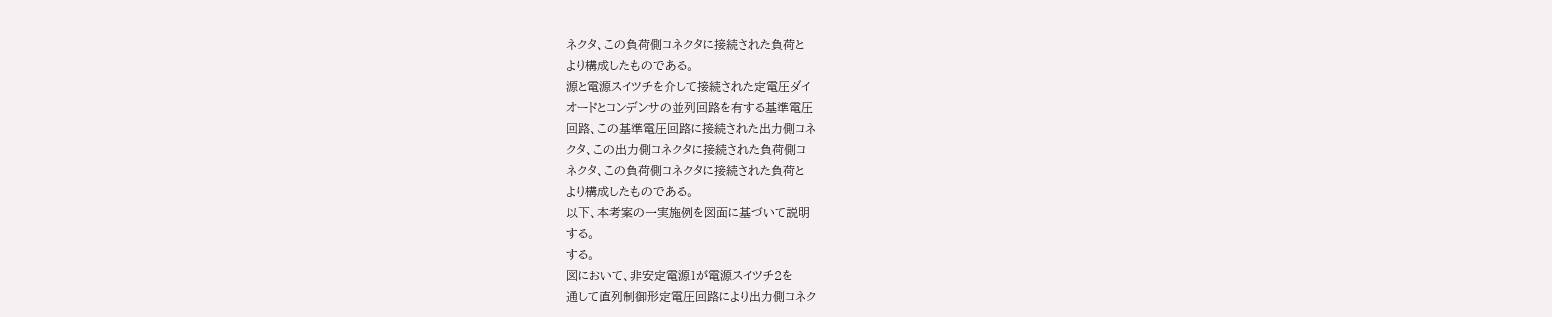ネクタ、この負荷側コネクタに接続された負荷と
より構成したものである。
源と電源スイツチを介して接続された定電圧ダイ
オードとコンデンサの並列回路を有する基準電圧
回路、この基準電圧回路に接続された出力側コネ
クタ、この出力側コネクタに接続された負荷側コ
ネクタ、この負荷側コネクタに接続された負荷と
より構成したものである。
以下、本考案の一実施例を図面に基づいて説明
する。
する。
図において、非安定電源1が電源スイツチ2を
通して直列制御形定電圧回路により出力側コネク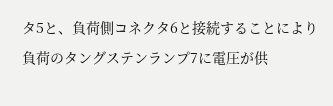タ5と、負荷側コネクタ6と接続することにより
負荷のタングステンランプ7に電圧が供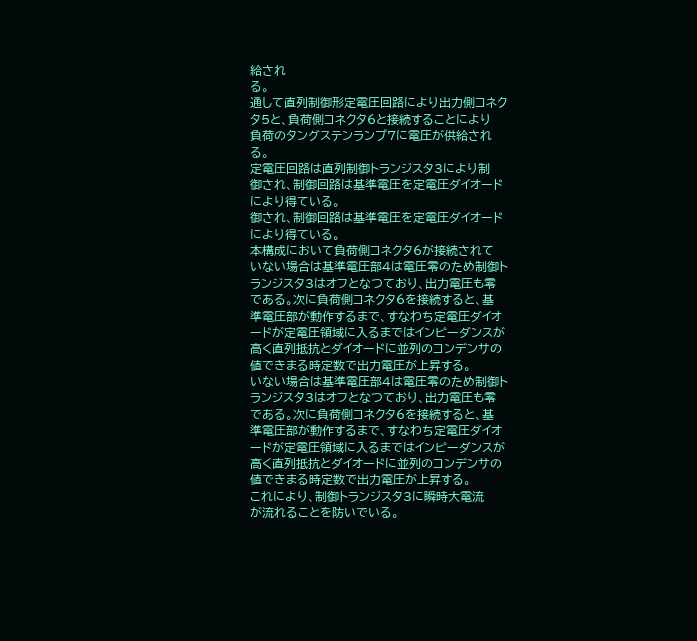給され
る。
通して直列制御形定電圧回路により出力側コネク
タ5と、負荷側コネクタ6と接続することにより
負荷のタングステンランプ7に電圧が供給され
る。
定電圧回路は直列制御トランジスタ3により制
御され、制御回路は基準電圧を定電圧ダイオード
により得ている。
御され、制御回路は基準電圧を定電圧ダイオード
により得ている。
本構成において負荷側コネクタ6が接続されて
いない場合は基準電圧部4は電圧零のため制御ト
ランジスタ3はオフとなつており、出力電圧も零
である。次に負荷側コネクタ6を接続すると、基
準電圧部が動作するまで、すなわち定電圧ダイオ
ードが定電圧領域に入るまではインピーダンスが
高く直列抵抗とダイオードに並列のコンデンサの
値できまる時定数で出力電圧が上昇する。
いない場合は基準電圧部4は電圧零のため制御ト
ランジスタ3はオフとなつており、出力電圧も零
である。次に負荷側コネクタ6を接続すると、基
準電圧部が動作するまで、すなわち定電圧ダイオ
ードが定電圧領域に入るまではインピーダンスが
高く直列抵抗とダイオードに並列のコンデンサの
値できまる時定数で出力電圧が上昇する。
これにより、制御トランジスタ3に瞬時大電流
が流れることを防いでいる。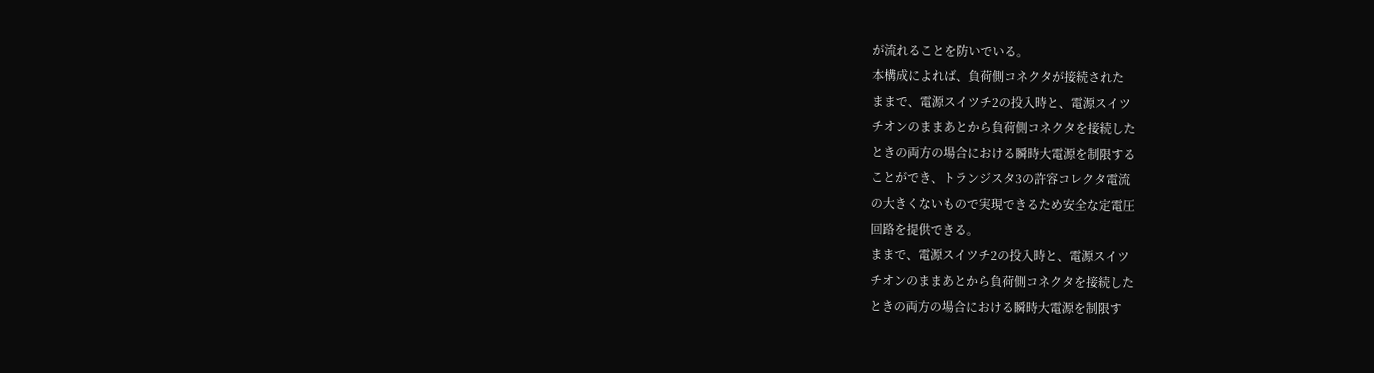が流れることを防いでいる。
本構成によれば、負荷側コネクタが接続された
ままで、電源スイツチ2の投入時と、電源スイツ
チオンのままあとから負荷側コネクタを接続した
ときの両方の場合における瞬時大電源を制限する
ことができ、トランジスタ3の許容コレクタ電流
の大きくないもので実現できるため安全な定電圧
回路を提供できる。
ままで、電源スイツチ2の投入時と、電源スイツ
チオンのままあとから負荷側コネクタを接続した
ときの両方の場合における瞬時大電源を制限す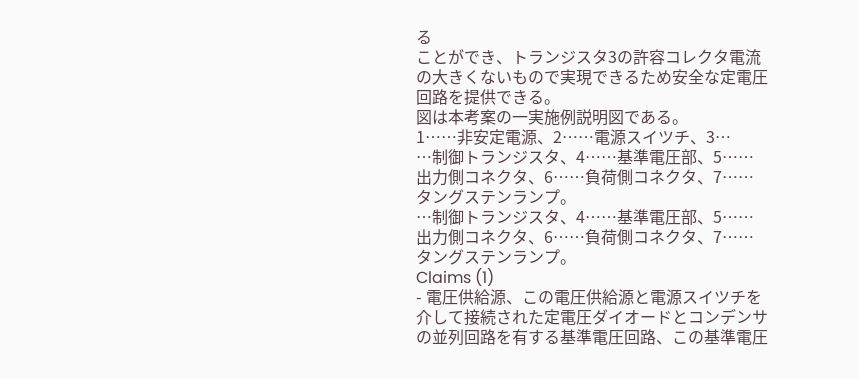る
ことができ、トランジスタ3の許容コレクタ電流
の大きくないもので実現できるため安全な定電圧
回路を提供できる。
図は本考案の一実施例説明図である。
1……非安定電源、2……電源スイツチ、3…
…制御トランジスタ、4……基準電圧部、5……
出力側コネクタ、6……負荷側コネクタ、7……
タングステンランプ。
…制御トランジスタ、4……基準電圧部、5……
出力側コネクタ、6……負荷側コネクタ、7……
タングステンランプ。
Claims (1)
- 電圧供給源、この電圧供給源と電源スイツチを
介して接続された定電圧ダイオードとコンデンサ
の並列回路を有する基準電圧回路、この基準電圧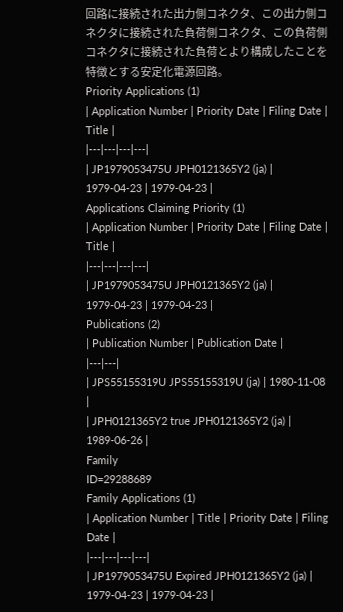回路に接続された出力側コネクタ、この出力側コ
ネクタに接続された負荷側コネクタ、この負荷側
コネクタに接続された負荷とより構成したことを
特徴とする安定化電源回路。
Priority Applications (1)
| Application Number | Priority Date | Filing Date | Title |
|---|---|---|---|
| JP1979053475U JPH0121365Y2 (ja) | 1979-04-23 | 1979-04-23 |
Applications Claiming Priority (1)
| Application Number | Priority Date | Filing Date | Title |
|---|---|---|---|
| JP1979053475U JPH0121365Y2 (ja) | 1979-04-23 | 1979-04-23 |
Publications (2)
| Publication Number | Publication Date |
|---|---|
| JPS55155319U JPS55155319U (ja) | 1980-11-08 |
| JPH0121365Y2 true JPH0121365Y2 (ja) | 1989-06-26 |
Family
ID=29288689
Family Applications (1)
| Application Number | Title | Priority Date | Filing Date |
|---|---|---|---|
| JP1979053475U Expired JPH0121365Y2 (ja) | 1979-04-23 | 1979-04-23 |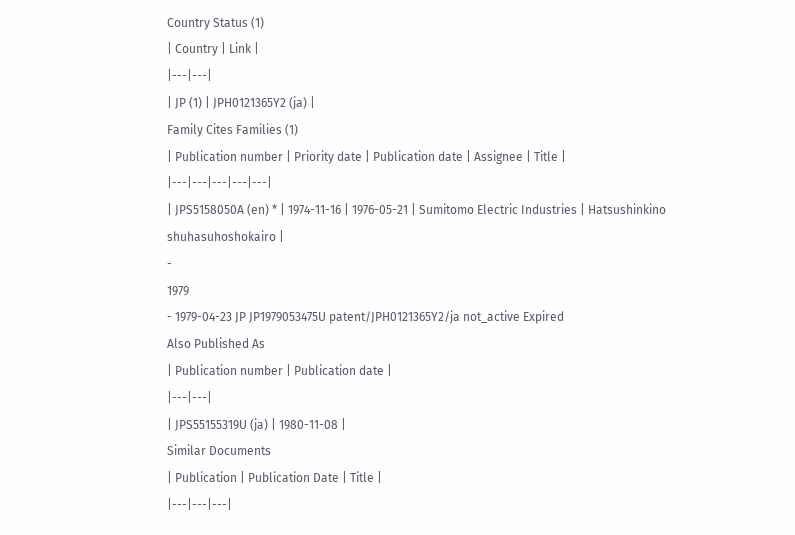Country Status (1)
| Country | Link |
|---|---|
| JP (1) | JPH0121365Y2 (ja) |
Family Cites Families (1)
| Publication number | Priority date | Publication date | Assignee | Title |
|---|---|---|---|---|
| JPS5158050A (en) * | 1974-11-16 | 1976-05-21 | Sumitomo Electric Industries | Hatsushinkino shuhasuhoshokairo |
-
1979
- 1979-04-23 JP JP1979053475U patent/JPH0121365Y2/ja not_active Expired
Also Published As
| Publication number | Publication date |
|---|---|
| JPS55155319U (ja) | 1980-11-08 |
Similar Documents
| Publication | Publication Date | Title |
|---|---|---|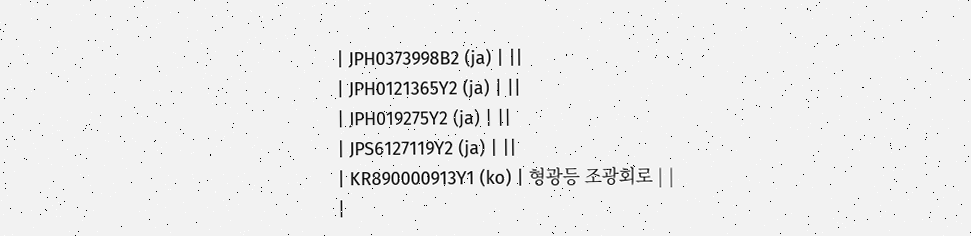| JPH0373998B2 (ja) | ||
| JPH0121365Y2 (ja) | ||
| JPH019275Y2 (ja) | ||
| JPS6127119Y2 (ja) | ||
| KR890000913Y1 (ko) | 형광등 조광회로 | |
|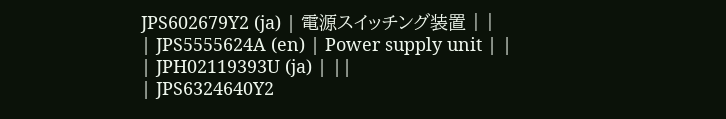JPS602679Y2 (ja) | 電源スイッチング装置 | |
| JPS5555624A (en) | Power supply unit | |
| JPH02119393U (ja) | ||
| JPS6324640Y2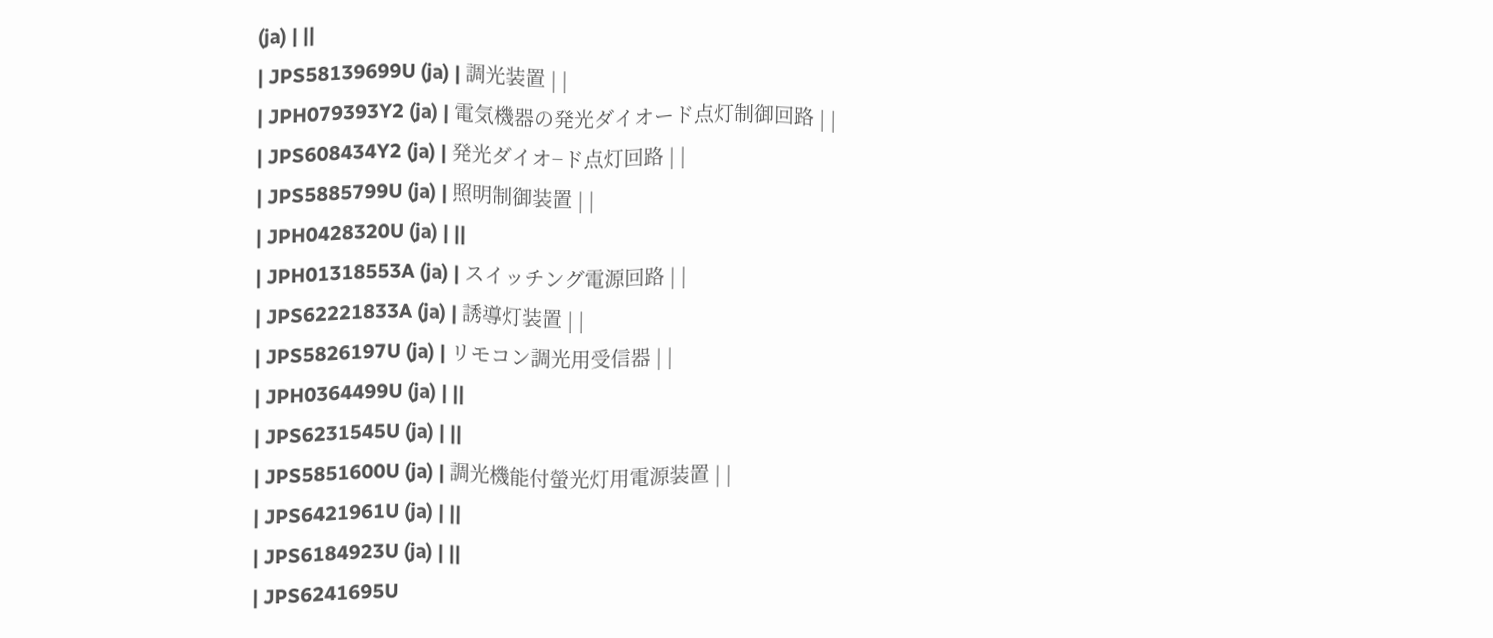(ja) | ||
| JPS58139699U (ja) | 調光装置 | |
| JPH079393Y2 (ja) | 電気機器の発光ダイオード点灯制御回路 | |
| JPS608434Y2 (ja) | 発光ダイオ−ド点灯回路 | |
| JPS5885799U (ja) | 照明制御装置 | |
| JPH0428320U (ja) | ||
| JPH01318553A (ja) | スイッチング電源回路 | |
| JPS62221833A (ja) | 誘導灯装置 | |
| JPS5826197U (ja) | リモコン調光用受信器 | |
| JPH0364499U (ja) | ||
| JPS6231545U (ja) | ||
| JPS5851600U (ja) | 調光機能付螢光灯用電源装置 | |
| JPS6421961U (ja) | ||
| JPS6184923U (ja) | ||
| JPS6241695U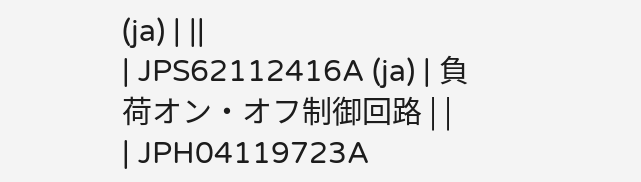(ja) | ||
| JPS62112416A (ja) | 負荷オン・オフ制御回路 | |
| JPH04119723A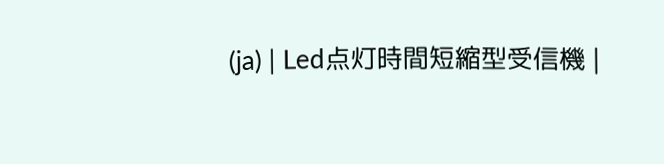(ja) | Led点灯時間短縮型受信機 |